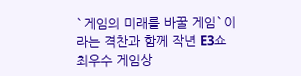`게임의 미래를 바꿀 게임`이라는 격찬과 함께 작년 E3쇼 최우수 게임상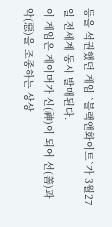등을 석권했던 게임 `블랙앤화이트`가 3월27일 전세계 동시 발매된다.
이 게임은 게이머가 신(神)이 되어 선(善)과 악(惡)을 조종하는 상상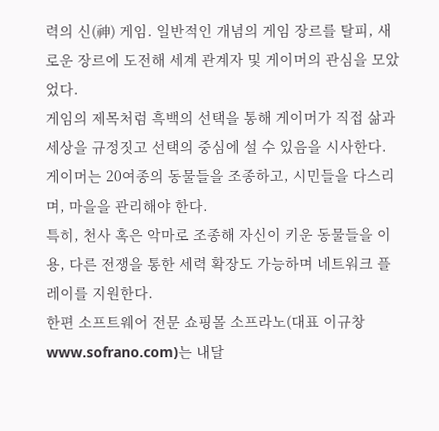력의 신(神) 게임. 일반적인 개념의 게임 장르를 탈피, 새로운 장르에 도전해 세계 관계자 및 게이머의 관심을 모았었다.
게임의 제목처럼 흑백의 선택을 통해 게이머가 직접 삶과 세상을 규정짓고 선택의 중심에 설 수 있음을 시사한다. 게이머는 20여종의 동물들을 조종하고, 시민들을 다스리며, 마을을 관리해야 한다.
특히, 천사 혹은 악마로 조종해 자신이 키운 동물들을 이용, 다른 전쟁을 통한 세력 확장도 가능하며 네트워크 플레이를 지원한다.
한편 소프트웨어 전문 쇼핑몰 소프라노(대표 이규창 www.sofrano.com)는 내달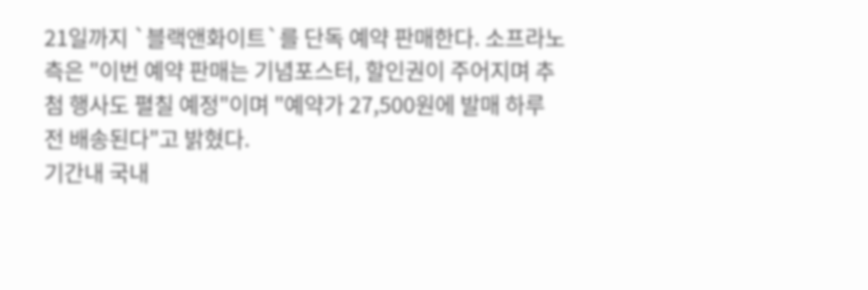21일까지 `블랙앤화이트`를 단독 예약 판매한다. 소프라노측은 "이번 예약 판매는 기념포스터, 할인권이 주어지며 추첨 행사도 펼칠 예정"이며 "예약가 27,500원에 발매 하루 전 배송된다"고 밝혔다.
기간내 국내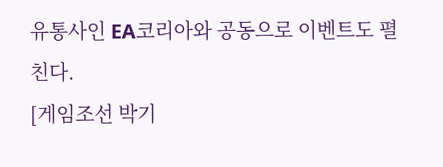유통사인 EA코리아와 공동으로 이벤트도 펼친다.
[게임조선 박기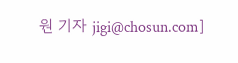원 기자 jigi@chosun.com]